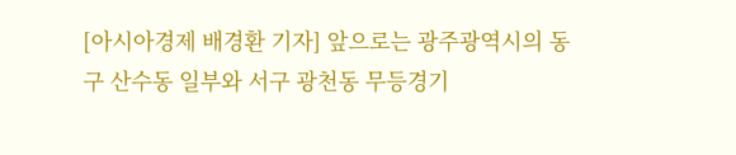[아시아경제 배경환 기자] 앞으로는 광주광역시의 동구 산수동 일부와 서구 광천동 무등경기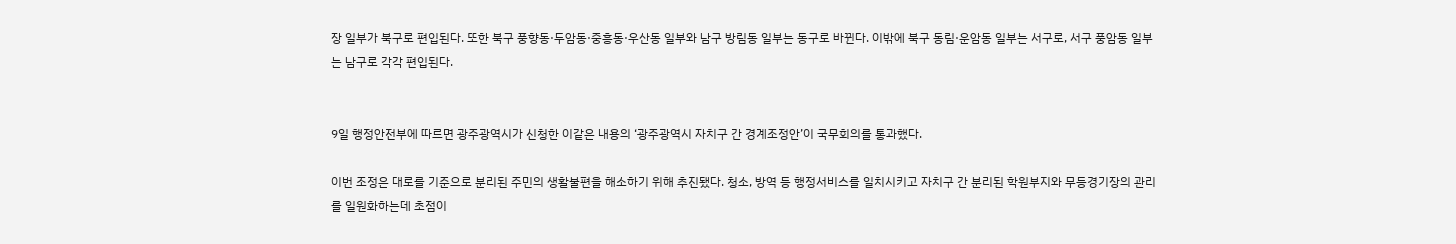장 일부가 북구로 편입된다. 또한 북구 풍향동·두암동·중흥동·우산동 일부와 남구 방림동 일부는 동구로 바뀐다. 이밖에 북구 동림·운암동 일부는 서구로, 서구 풍암동 일부는 남구로 각각 편입된다.


9일 행정안전부에 따르면 광주광역시가 신청한 이같은 내용의 ‘광주광역시 자치구 간 경계조정안’이 국무회의를 통과했다.

이번 조정은 대로를 기준으로 분리된 주민의 생활불편을 해소하기 위해 추진됐다. 청소, 방역 등 행정서비스를 일치시키고 자치구 간 분리된 학원부지와 무등경기장의 관리를 일원화하는데 초점이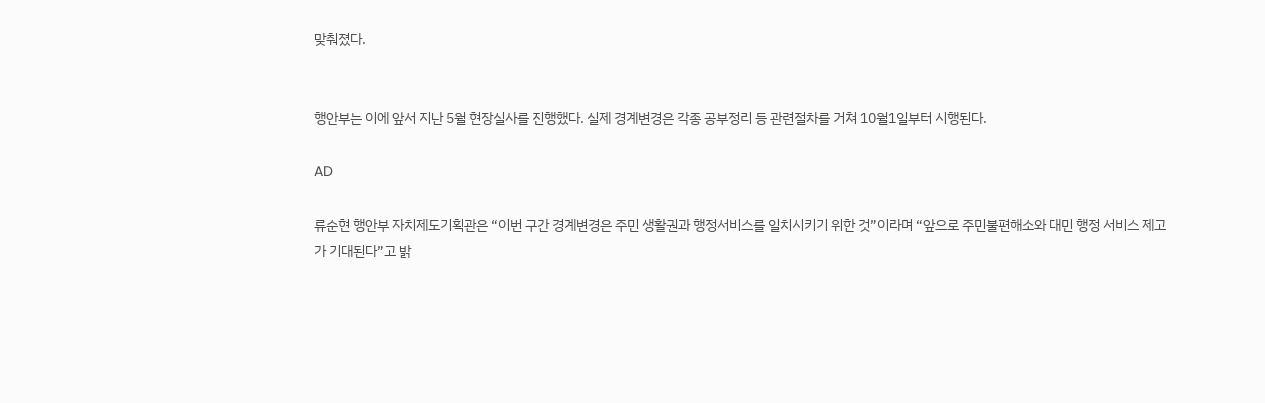맞춰졌다.


행안부는 이에 앞서 지난 5월 현장실사를 진행했다. 실제 경계변경은 각종 공부정리 등 관련절차를 거쳐 10월1일부터 시행된다.

AD

류순현 행안부 자치제도기획관은 “이번 구간 경계변경은 주민 생활권과 행정서비스를 일치시키기 위한 것”이라며 “앞으로 주민불편해소와 대민 행정 서비스 제고가 기대된다”고 밝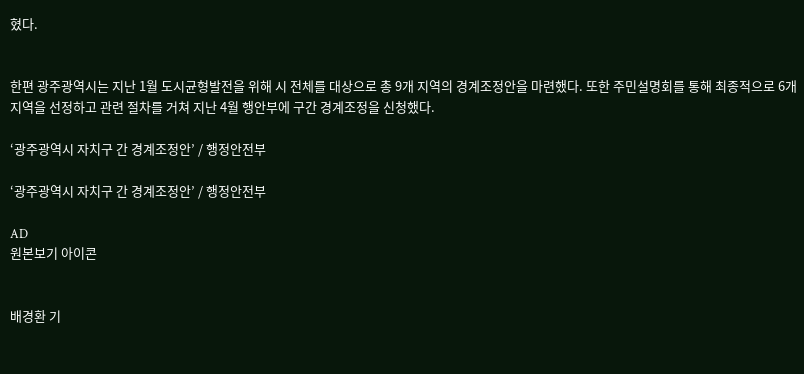혔다.


한편 광주광역시는 지난 1월 도시균형발전을 위해 시 전체를 대상으로 총 9개 지역의 경계조정안을 마련했다. 또한 주민설명회를 통해 최종적으로 6개 지역을 선정하고 관련 절차를 거쳐 지난 4월 행안부에 구간 경계조정을 신청했다.

‘광주광역시 자치구 간 경계조정안’ / 행정안전부

‘광주광역시 자치구 간 경계조정안’ / 행정안전부

AD
원본보기 아이콘


배경환 기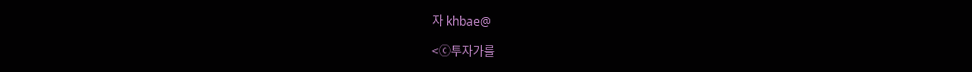자 khbae@

<ⓒ투자가를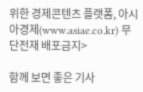위한 경제콘텐츠 플랫폼, 아시아경제(www.asiae.co.kr) 무단전재 배포금지>

함께 보면 좋은 기사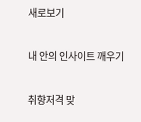새로보기

내 안의 인사이트 깨우기

취향저격 맞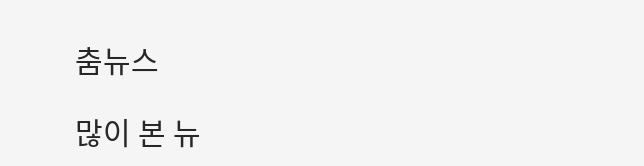춤뉴스

많이 본 뉴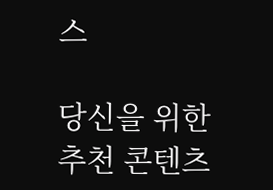스

당신을 위한 추천 콘텐츠